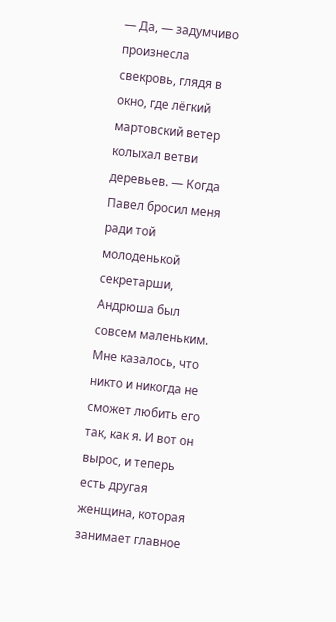— Да, — задумчиво произнесла свекровь, глядя в окно, где лёгкий мартовский ветер колыхал ветви деревьев. — Когда Павел бросил меня ради той молоденькой секретарши, Андрюша был совсем маленьким. Мне казалось, что никто и никогда не сможет любить его так, как я. И вот он вырос, и теперь есть другая женщина, которая занимает главное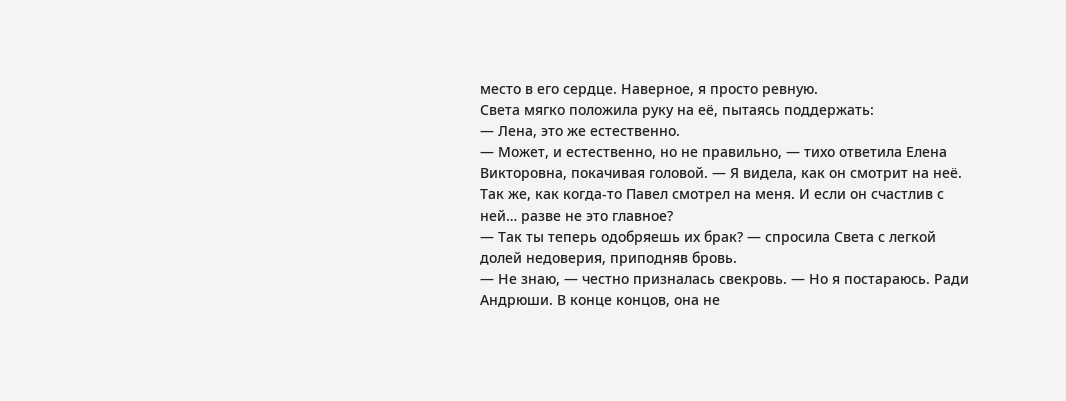место в его сердце. Наверное, я просто ревную.
Света мягко положила руку на её, пытаясь поддержать:
— Лена, это же естественно.
— Может, и естественно, но не правильно, — тихо ответила Елена Викторовна, покачивая головой. — Я видела, как он смотрит на неё. Так же, как когда-то Павел смотрел на меня. И если он счастлив с ней… разве не это главное?
— Так ты теперь одобряешь их брак? — спросила Света с легкой долей недоверия, приподняв бровь.
— Не знаю, — честно призналась свекровь. — Но я постараюсь. Ради Андрюши. В конце концов, она не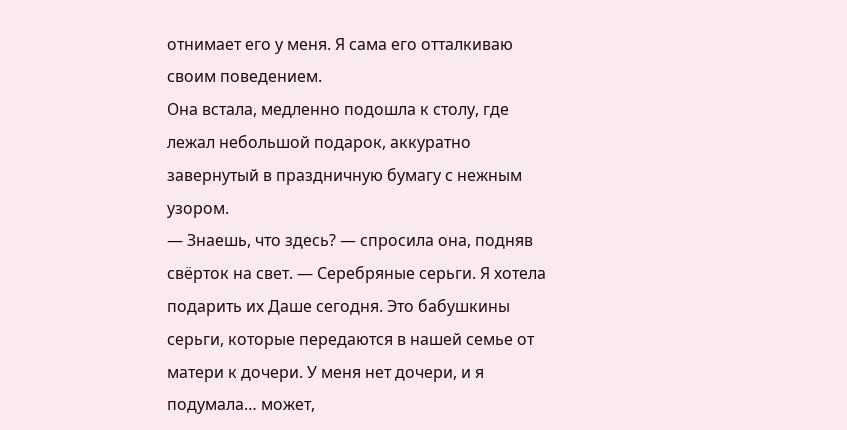отнимает его у меня. Я сама его отталкиваю своим поведением.
Она встала, медленно подошла к столу, где лежал небольшой подарок, аккуратно завернутый в праздничную бумагу с нежным узором.
— Знаешь, что здесь? — спросила она, подняв свёрток на свет. — Серебряные серьги. Я хотела подарить их Даше сегодня. Это бабушкины серьги, которые передаются в нашей семье от матери к дочери. У меня нет дочери, и я подумала… может,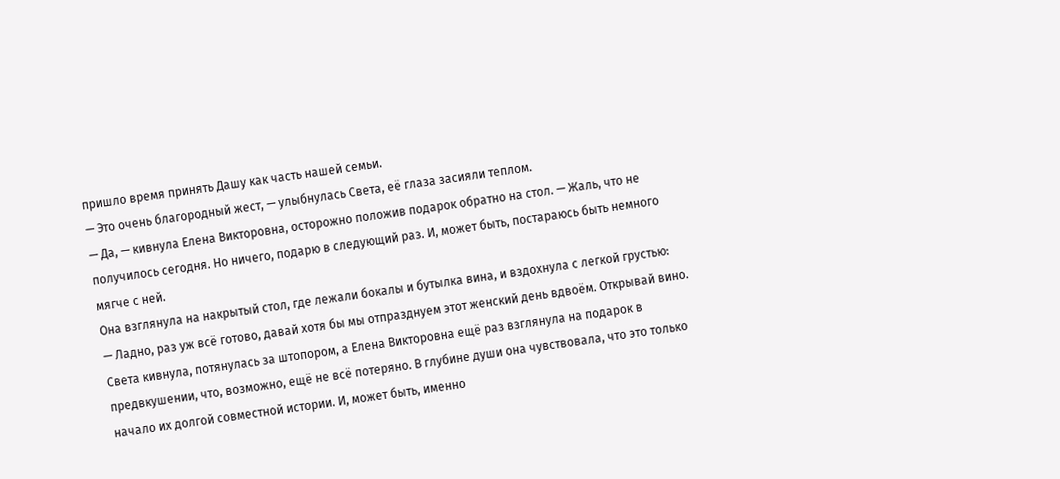пришло время принять Дашу как часть нашей семьи.
— Это очень благородный жест, — улыбнулась Света, её глаза засияли теплом.
— Да, — кивнула Елена Викторовна, осторожно положив подарок обратно на стол. — Жаль, что не получилось сегодня. Но ничего, подарю в следующий раз. И, может быть, постараюсь быть немного мягче с ней.
Она взглянула на накрытый стол, где лежали бокалы и бутылка вина, и вздохнула с легкой грустью:
— Ладно, раз уж всё готово, давай хотя бы мы отпразднуем этот женский день вдвоём. Открывай вино.
Света кивнула, потянулась за штопором, а Елена Викторовна ещё раз взглянула на подарок в предвкушении, что, возможно, ещё не всё потеряно. В глубине души она чувствовала, что это только начало их долгой совместной истории. И, может быть, именно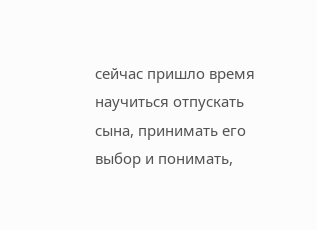сейчас пришло время научиться отпускать сына, принимать его выбор и понимать,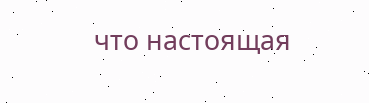что настоящая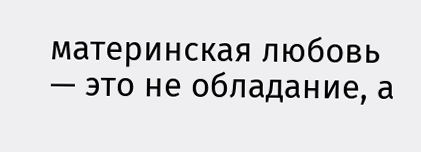материнская любовь — это не обладание, а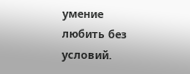умение любить без условий.